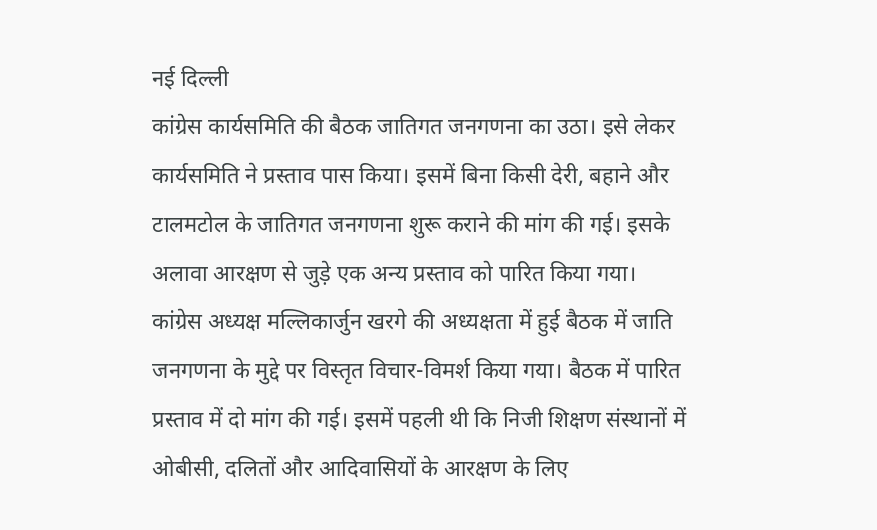नई दिल्ली
कांग्रेस कार्यसमिति की बैठक जातिगत जनगणना का उठा। इसे लेकर कार्यसमिति ने प्रस्ताव पास किया। इसमें बिना किसी देरी, बहाने और टालमटोल के जातिगत जनगणना शुरू कराने की मांग की गई। इसके अलावा आरक्षण से जुड़े एक अन्य प्रस्ताव को पारित किया गया।
कांग्रेस अध्यक्ष मल्लिकार्जुन खरगे की अध्यक्षता में हुई बैठक में जाति जनगणना के मुद्दे पर विस्तृत विचार-विमर्श किया गया। बैठक में पारित प्रस्ताव में दो मांग की गई। इसमें पहली थी कि निजी शिक्षण संस्थानों में ओबीसी, दलितों और आदिवासियों के आरक्षण के लिए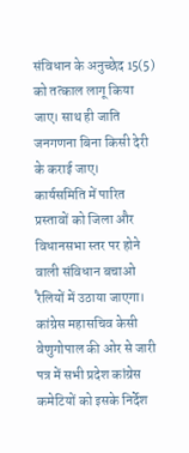संविधान के अनुच्छेद 15(5) को तत्काल लागू किया जाए। साथ ही जाति जनगणना बिना किसी देरी के कराई जाए।
कार्यसमिति में पारित प्रस्तावों को जिला और विधानसभा स्तर पर होने वाली संविधान बचाओ रैलियों में उठाया जाएगा। कांग्रेस महासचिव केसी वेणुगोपाल की ओर से जारी पत्र में सभी प्रदेश कांग्रेस कमेटियों को इसके निर्देश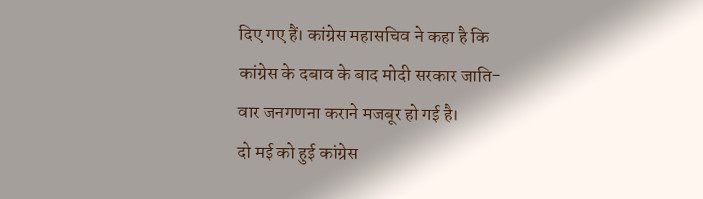दिए गए हैं। कांग्रेस महासचिव ने कहा है कि कांग्रेस के दबाव के बाद मोदी सरकार जाति-वार जनगणना कराने मजबूर हो गई है।
दो मई को हुई कांग्रेस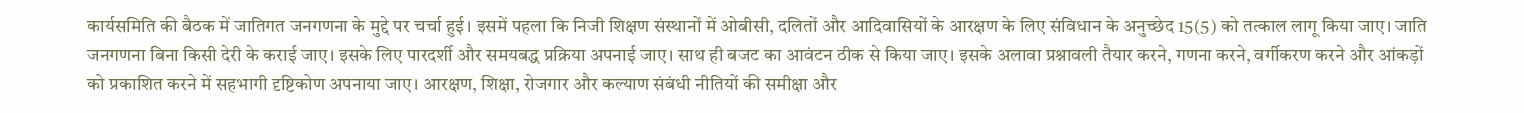कार्यसमिति की बैठक में जातिगत जनगणना के मुद्दे पर चर्चा हुई। इसमें पहला कि निजी शिक्षण संस्थानों में ओबीसी, दलितों और आदिवासियों के आरक्षण के लिए संविधान के अनुच्छेद 15(5) को तत्काल लागू किया जाए। जाति जनगणना बिना किसी देरी के कराई जाए। इसके लिए पारदर्शी और समयबद्ध प्रक्रिया अपनाई जाए। साथ ही बजट का आवंटन ठीक से किया जाए। इसके अलावा प्रश्नावली तैयार करने, गणना करने, वर्गीकरण करने और आंकड़ों को प्रकाशित करने में सहभागी दृष्टिकोण अपनाया जाए। आरक्षण, शिक्षा, रोजगार और कल्याण संबंधी नीतियों की समीक्षा और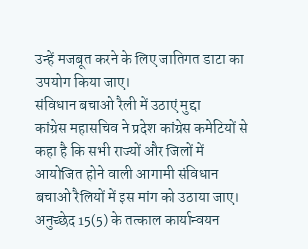उन्हें मजबूत करने के लिए जातिगत डाटा का उपयोग किया जाए।
संविधान बचाओ रैली में उठाएं मुद्दा
कांग्रेस महासचिव ने प्रदेश कांग्रेस कमेटियों से कहा है कि सभी राज्यों और जिलों में आयोजित होने वाली आगामी संविधान बचाओ रैलियों में इस मांग को उठाया जाए। अनुच्छेद 15(5) के तत्काल कार्यान्वयन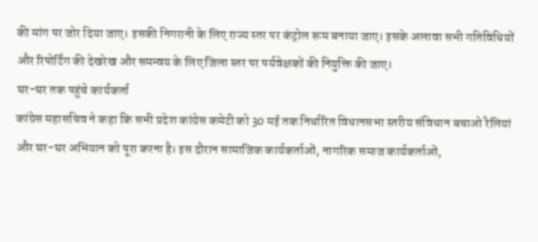की मांग पर जोर दिया जाए। इसकी निगरानी के लिए राज्य स्तर पर कंट्रोल रूम बनाया जाए। इसके अलावा सभी गतिविधियों और रिपोर्टिंग की देखरेख और समन्वय के लिए जिला स्तर पर पर्यवेक्षकों की नियुक्ति की जाए।
घर-घर तक पहुंचे कार्यकर्ता
कांग्रेस महासचिव ने कहा कि सभी प्रदेश कांग्रेस कमेटी को 30 मई तक निर्धारित विधानसभा स्तरीय संविधान बचाओ रैलियां और घर-घर अभियान को पूरा करना है। इस दौरान सामाजिक कार्यकर्ताओं, नागरिक समाज कार्यकर्ताओं,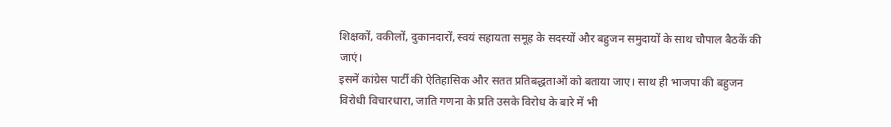शिक्षकों, वकीलों, दुकानदारों, स्वयं सहायता समूह के सदस्यों और बहुजन समुदायों के साथ चौपाल बैठकें की जाएं।
इसमें कांग्रेस पार्टी की ऐतिहासिक और सतत प्रतिबद्धताओं को बताया जाए। साथ ही भाजपा की बहुजन विरोधी विचारधारा, जाति गणना के प्रति उसके विरोध के बारे में भी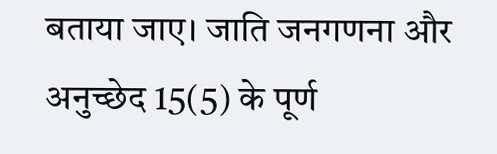बताया जाए। जाति जनगणना और अनुच्छेद 15(5) के पूर्ण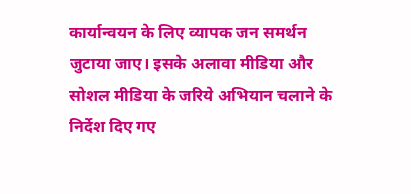कार्यान्वयन के लिए व्यापक जन समर्थन जुटाया जाए। इसके अलावा मीडिया और सोशल मीडिया के जरिये अभियान चलाने के निर्देश दिए गए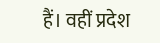हैं। वहीं प्रदेश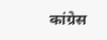कांग्रेस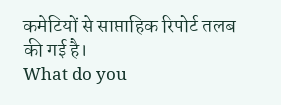कमेटियों से साप्ताहिक रिपोर्ट तलब की गई है।
What do you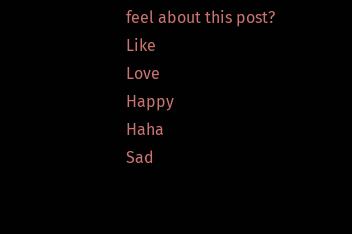feel about this post?
Like
Love
Happy
Haha
Sad